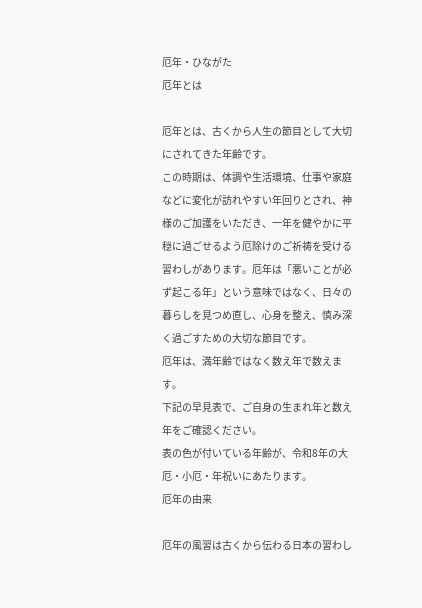厄年・ひながた
厄年とは

厄年とは、古くから人生の節目として大切にされてきた年齢です。
この時期は、体調や生活環境、仕事や家庭などに変化が訪れやすい年回りとされ、神様のご加護をいただき、一年を健やかに平穏に過ごせるよう厄除けのご祈祷を受ける習わしがあります。厄年は「悪いことが必ず起こる年」という意味ではなく、日々の暮らしを見つめ直し、心身を整え、慎み深く過ごすための大切な節目です。
厄年は、満年齢ではなく数え年で数えます。
下記の早見表で、ご自身の生まれ年と数え年をご確認ください。
表の色が付いている年齢が、令和8年の大厄・小厄・年祝いにあたります。
厄年の由来

厄年の風習は古くから伝わる日本の習わし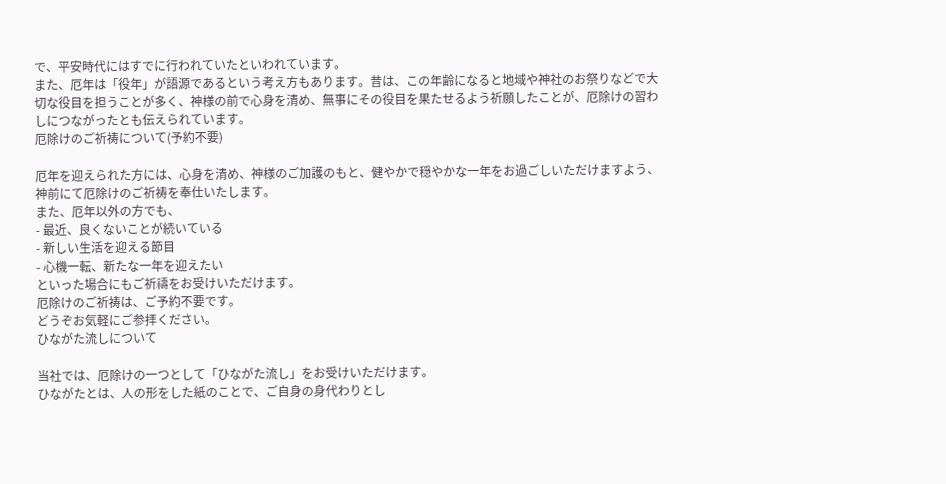で、平安時代にはすでに行われていたといわれています。
また、厄年は「役年」が語源であるという考え方もあります。昔は、この年齢になると地域や神社のお祭りなどで大切な役目を担うことが多く、神様の前で心身を清め、無事にその役目を果たせるよう祈願したことが、厄除けの習わしにつながったとも伝えられています。
厄除けのご祈祷について(予約不要)

厄年を迎えられた方には、心身を清め、神様のご加護のもと、健やかで穏やかな一年をお過ごしいただけますよう、神前にて厄除けのご祈祷を奉仕いたします。
また、厄年以外の方でも、
- 最近、良くないことが続いている
- 新しい生活を迎える節目
- 心機一転、新たな一年を迎えたい
といった場合にもご祈禱をお受けいただけます。
厄除けのご祈祷は、ご予約不要です。
どうぞお気軽にご参拝ください。
ひながた流しについて

当社では、厄除けの一つとして「ひながた流し」をお受けいただけます。
ひながたとは、人の形をした紙のことで、ご自身の身代わりとし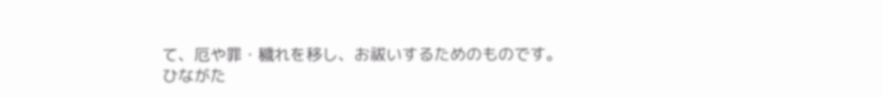て、厄や罪・穢れを移し、お祓いするためのものです。
ひながた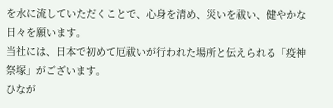を水に流していただくことで、心身を清め、災いを祓い、健やかな日々を願います。
当社には、日本で初めて厄祓いが行われた場所と伝えられる「疫神祭塚」がございます。
ひなが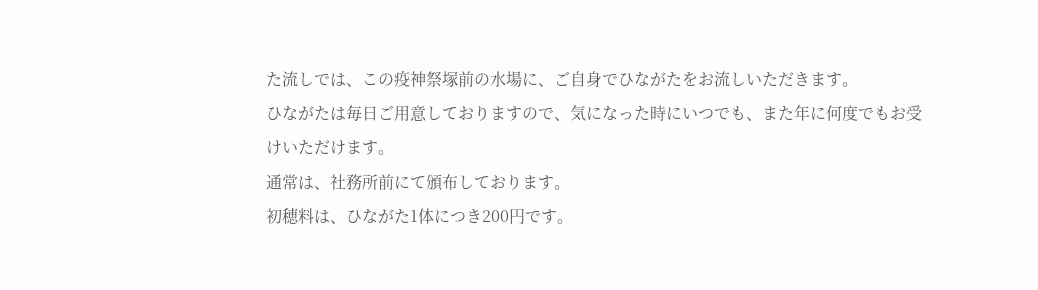た流しでは、この疫神祭塚前の水場に、ご自身でひながたをお流しいただきます。
ひながたは毎日ご用意しておりますので、気になった時にいつでも、また年に何度でもお受けいただけます。
通常は、社務所前にて頒布しております。
初穂料は、ひながた1体につき200円です。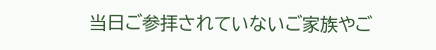当日ご参拝されていないご家族やご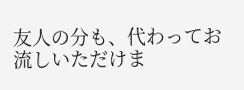友人の分も、代わってお流しいただけま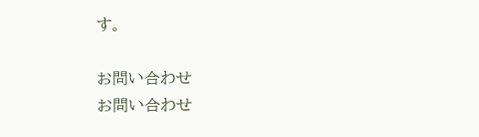す。

お問い合わせ
お問い合わせ